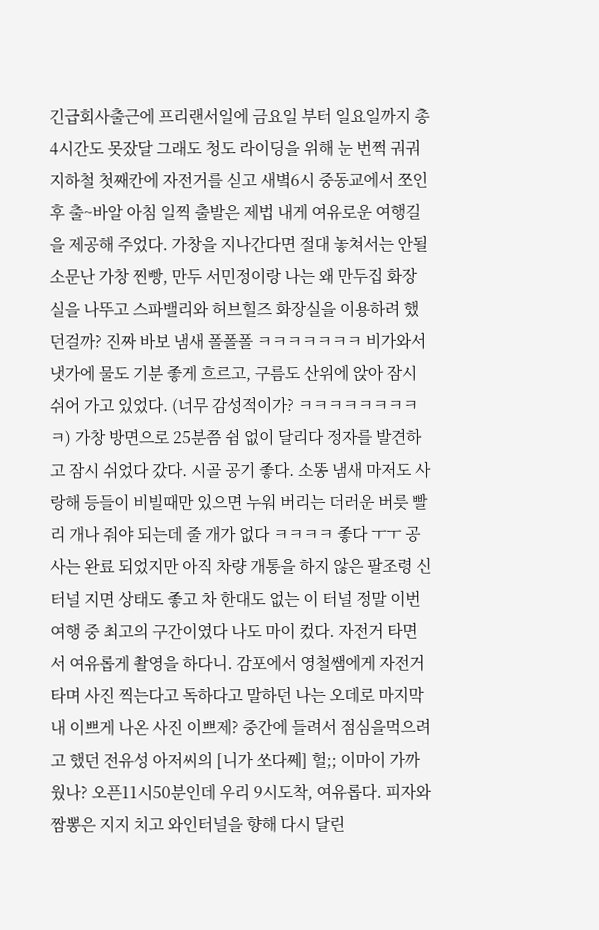긴급회사출근에 프리랜서일에 금요일 부터 일요일까지 총 4시간도 못잤달 그래도 청도 라이딩을 위해 눈 번쩍 궈궈 지하철 첫째칸에 자전거를 싣고 새볔6시 중동교에서 쪼인 후 출~바알 아침 일찍 출발은 제법 내게 여유로운 여행길을 제공해 주었다. 가창을 지나간다면 절대 놓쳐서는 안될 소문난 가창 찐빵, 만두 서민정이랑 나는 왜 만두집 화장실을 나뚜고 스파밸리와 허브힐즈 화장실을 이용하려 했던걸까? 진짜 바보 냄새 폴폴폴 ㅋㅋㅋㅋㅋㅋㅋ 비가와서 냇가에 물도 기분 좋게 흐르고, 구름도 산위에 앉아 잠시 쉬어 가고 있었다. (너무 감성적이가? ㅋㅋㅋㅋㅋㅋㅋㅋㅋ) 가창 방면으로 25분쯤 쉼 없이 달리다 정자를 발견하고 잠시 쉬었다 갔다. 시골 공기 좋다. 소똥 냄새 마저도 사랑해 등들이 비빌때만 있으면 누워 버리는 더러운 버릇 빨리 개나 줘야 되는데 줄 개가 없다 ㅋㅋㅋㅋ 좋다 ㅜㅜ 공사는 완료 되었지만 아직 차량 개통을 하지 않은 팔조령 신터널 지면 상태도 좋고 차 한대도 없는 이 터널 정말 이번 여행 중 최고의 구간이였다 나도 마이 컸다. 자전거 타면서 여유롭게 촬영을 하다니. 감포에서 영철쌤에게 자전거 타며 사진 찍는다고 독하다고 말하던 나는 오데로 마지막 내 이쁘게 나온 사진 이쁘제? 중간에 들려서 점심을먹으려고 했던 전유성 아저씨의 [니가 쏘다쩨] 헐;; 이마이 가까웠나? 오픈11시50분인데 우리 9시도착, 여유롭다. 피자와 짬뽕은 지지 치고 와인터널을 향해 다시 달린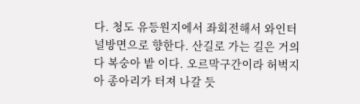다. 청도 유등원지에서 좌회전해서 와인터널방면으로 향한다. 산길로 가는 길은 거의 다 복숭아 밭 이다. 오르막구간이라 허벅지아 종아리가 터져 나갈 듯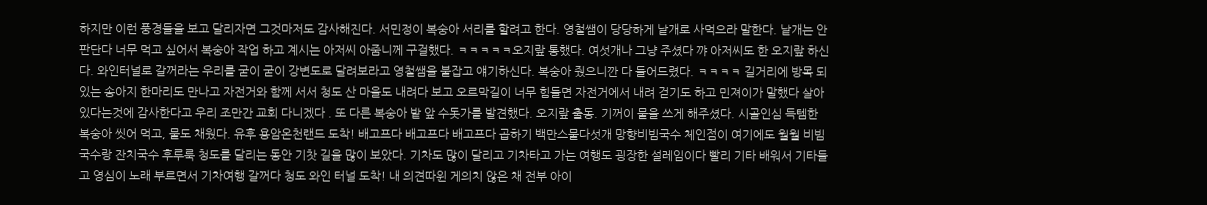하지만 이런 풍경들을 보고 달리자면 그것마저도 감사해진다. 서민정이 복숭아 서리를 할려고 한다. 영철쌤이 당당하게 낱개로 사먹으라 말한다. 낱개는 안판단다 너무 먹고 싶어서 복숭아 작업 하고 계시는 아저씨 아줌니께 구걸했다. ㅋㅋㅋㅋㅋ오지랖 통했다. 여섯개나 그냥 주셨다 꺄 아저씨도 한 오지랖 하신다. 와인터널로 갈꺼라는 우리를 굳이 굳이 강변도로 달려보라고 영철쌤을 붙잡고 얘기하신다. 복숭아 줬으니깐 다 들어드렸다. ㅋㅋㅋㅋ 길거리에 방목 되 있는 송아지 한마리도 만나고 자전거와 함께 서서 청도 산 마을도 내려다 보고 오르막길이 너무 힘들면 자전거에서 내려 걷기도 하고 민져이가 말했다 살아있다는것에 감사한다고 우리 조만간 교회 다니겠다 . 또 다른 복숭아 밭 앞 수돗가를 발견했다. 오지랖 출동. 기꺼이 물을 쓰게 해주셨다. 시골인심 득템한 복숭아 씻어 먹고, 물도 채웠다. 유후 용암온천랜드 도착! 배고프다 배고프다 배고프다 곱하기 백만스물다섯개 망향비빔국수 체인점이 여기에도 월월 비빔국수랑 잔치국수 후루룩 청도를 달리는 동안 기찻 길을 많이 보았다. 기차도 많이 달리고 기차타고 가는 여행도 굉장한 설레임이다 빨리 기타 배워서 기타들고 영심이 노래 부르면서 기차여행 갈꺼다 청도 와인 터널 도착! 내 의견따윈 게의치 않은 채 전부 아이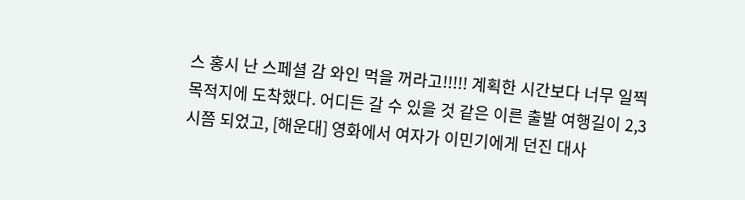스 홍시 난 스페셜 감 와인 먹을 꺼라고!!!!! 계획한 시간보다 너무 일찍 목적지에 도착했다. 어디든 갈 수 있을 것 같은 이른 출발 여행길이 2,3 시쯤 되었고, [해운대] 영화에서 여자가 이민기에게 던진 대사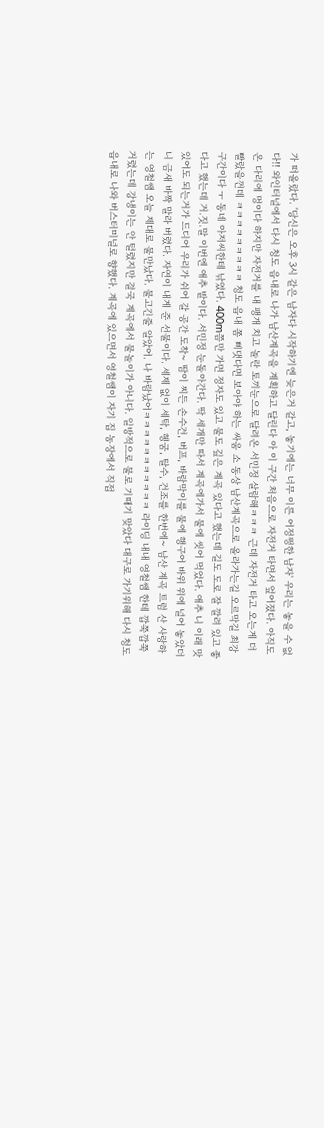가 떠올랐다. '당신은 오후 3시 같은 남자다 시작하기엔 늦은거 같고, 놓기에는 너무 이른 어정쩡한 남자' 우리는 놓을 수 없다!! 와인터널에서 다시 청도 읍내로 나가 남산계곡을 계획하고 달린다 아 이 구간 처음으로 자전거 타면서 엎어졌다. 아직도 온 다리에 멍이다 하지만 자전거를 내 팽개 치고 놀란 토끼눈으로 달려온 서민정 살람해ㅋㅋㅋ 근데 자전거 타고 오는게 더 빨랐을껀데 ㅋㅋㅋㅋㅋㅋㅋㅋㅋ 청도 읍내 쫌 삐댓다면 보아야 하는 싸움 소 동상 남산계곡으로 올라가는길 오르막길 최강 구간이다 ㅜ 동네 아저씨한테 낚였다. 400m쯤만 가면 정자도 있고 물도 깊은 계곡 있다고 했는데 길도 도로 잘 깔려 있고 좋다고 했는데 거.짓.말 이번엔 애추 밭이다. 서민정 눈돌아간다. 딱 세개만 따서 계곡에가서 물에 씻어 먹었다. 애추 니 이래 맛있어도 되는거가 드디어 우리가 쉬어 갈 공간 도착~ 땀이 찌든 손수건, 버프, 바람막이를 물에 행구어 바위 위에 널어 놓았더니 금새 바짝 말라 버렸다. 자연이 내게 준 선물이다. 세제 없이 세탁, 헹굼, 탈수, 건조를 한번에~ 남산 계곡 트럼 산 사랑하는 영철쌤 오늘 제대로 물만났다. 물고긴줄 알았어. 나 바람났어ㅋㅋㅋㅋㅋㅋㅋㅋㅋㅋㅋ 라이딩 내내 영철쌤 한테 깝쭉깝쭉 거렸는데 강냉이는 안 털렸지만 결국 계곡에서 물놀이가 아니다. 일방적으로 물로 기때기 맞았다 대구로 가기위해 다시 청도 읍내로 나와 버스터미널로 향했다. 계곡에 있으면서 영철쌤이 자기 집 농장에서 직접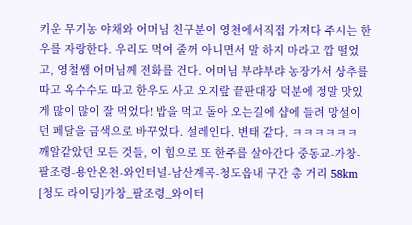키운 무기농 야채와 어머님 친구분이 영천에서직접 가져다 주시는 한우를 자랑한다. 우리도 먹여 줄꺼 아니면서 말 하지 마라고 깝 떨었고, 영철쌤 어머님께 전화를 건다. 어머님 부랴부랴 농장가서 상추를 따고 옥수수도 따고 한우도 사고 오지랖 끝판대장 덕분에 정말 맛있게 많이 많이 잘 먹었다! 밥을 먹고 돌아 오는길에 샵에 들려 망설이던 페달을 금색으로 바꾸었다. 설레인다. 변태 같다. ㅋㅋㅋㅋㅋㅋ 깨알같았던 모든 것들, 이 힘으로 또 한주를 살아간다 중동교-가창-팔조령-용안온천-와인터널-남산계곡-청도읍내 구간 총 거리 58km
[청도 라이딩]가창_팔조령_와이터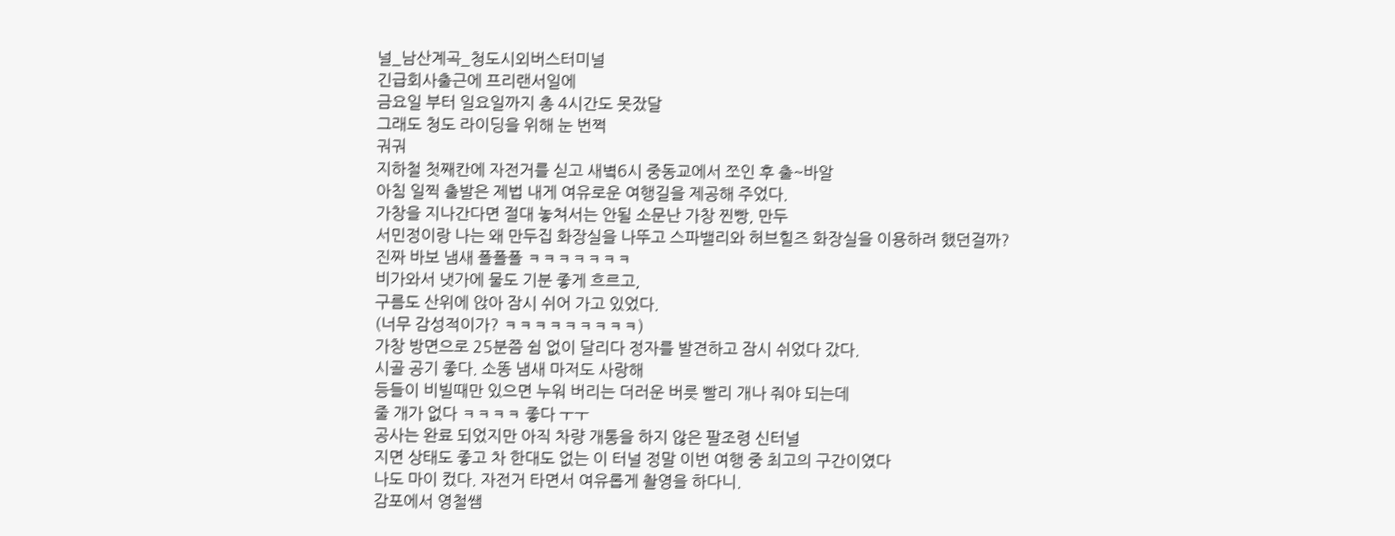널_남산계곡_청도시외버스터미널
긴급회사출근에 프리랜서일에
금요일 부터 일요일까지 총 4시간도 못잤달
그래도 청도 라이딩을 위해 눈 번쩍
궈궈
지하철 첫째칸에 자전거를 싣고 새볔6시 중동교에서 쪼인 후 출~바알
아침 일찍 출발은 제법 내게 여유로운 여행길을 제공해 주었다.
가창을 지나간다면 절대 놓쳐서는 안될 소문난 가창 찐빵, 만두
서민정이랑 나는 왜 만두집 화장실을 나뚜고 스파밸리와 허브힐즈 화장실을 이용하려 했던걸까?
진짜 바보 냄새 폴폴폴 ㅋㅋㅋㅋㅋㅋㅋ
비가와서 냇가에 물도 기분 좋게 흐르고,
구름도 산위에 앉아 잠시 쉬어 가고 있었다.
(너무 감성적이가? ㅋㅋㅋㅋㅋㅋㅋㅋㅋ)
가창 방면으로 25분쯤 쉼 없이 달리다 정자를 발견하고 잠시 쉬었다 갔다.
시골 공기 좋다. 소똥 냄새 마저도 사랑해
등들이 비빌때만 있으면 누워 버리는 더러운 버릇 빨리 개나 줘야 되는데
줄 개가 없다 ㅋㅋㅋㅋ 좋다 ㅜㅜ
공사는 완료 되었지만 아직 차량 개통을 하지 않은 팔조령 신터널
지면 상태도 좋고 차 한대도 없는 이 터널 정말 이번 여행 중 최고의 구간이였다
나도 마이 컸다. 자전거 타면서 여유롭게 촬영을 하다니.
감포에서 영철쌤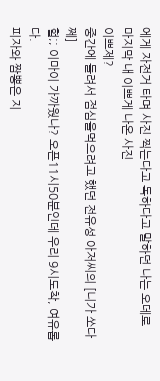에게 자전거 타며 사진 찍는다고 독하다고 말하던 나는 오데로
마지막 내 이쁘게 나온 사진
이쁘제?
중간에 들려서 점심을먹으려고 했던 전유성 아저씨의 [니가 쏘다쩨]
헐;; 이마이 가까웠나? 오픈11시50분인데 우리 9시도착, 여유롭다.
피자와 짬뽕은 지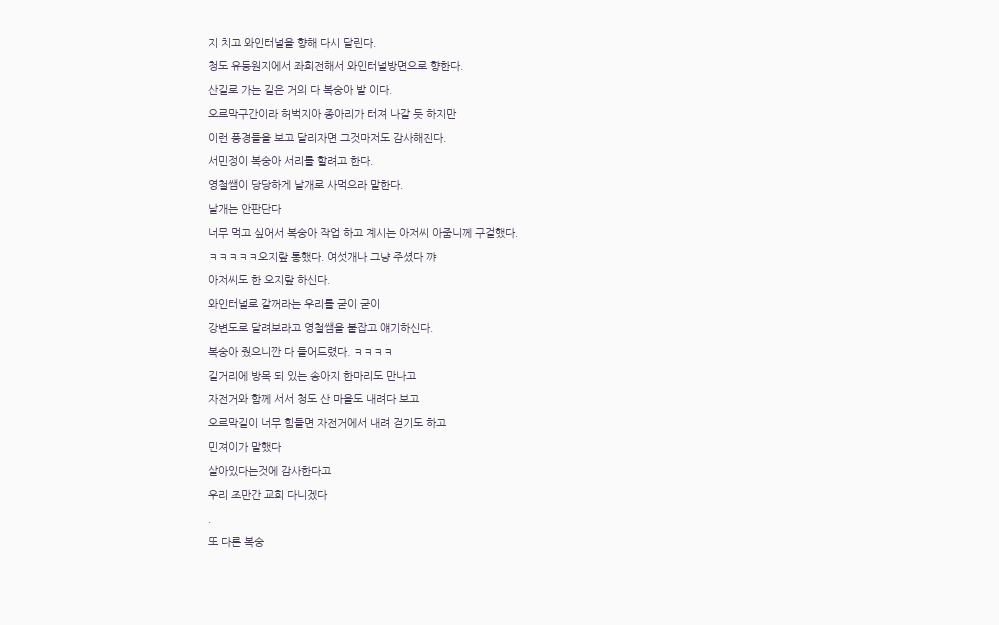지 치고 와인터널을 향해 다시 달린다.
청도 유등원지에서 좌회전해서 와인터널방면으로 향한다.
산길로 가는 길은 거의 다 복숭아 밭 이다.
오르막구간이라 허벅지아 종아리가 터져 나갈 듯 하지만
이런 풍경들을 보고 달리자면 그것마저도 감사해진다.
서민정이 복숭아 서리를 할려고 한다.
영철쌤이 당당하게 낱개로 사먹으라 말한다.
낱개는 안판단다
너무 먹고 싶어서 복숭아 작업 하고 계시는 아저씨 아줌니께 구걸했다.
ㅋㅋㅋㅋㅋ오지랖 통했다. 여섯개나 그냥 주셨다 꺄
아저씨도 한 오지랖 하신다.
와인터널로 갈꺼라는 우리를 굳이 굳이
강변도로 달려보라고 영철쌤을 붙잡고 얘기하신다.
복숭아 줬으니깐 다 들어드렸다. ㅋㅋㅋㅋ
길거리에 방목 되 있는 송아지 한마리도 만나고
자전거와 함께 서서 청도 산 마을도 내려다 보고
오르막길이 너무 힘들면 자전거에서 내려 걷기도 하고
민져이가 말했다
살아있다는것에 감사한다고
우리 조만간 교회 다니겠다
.
또 다른 복숭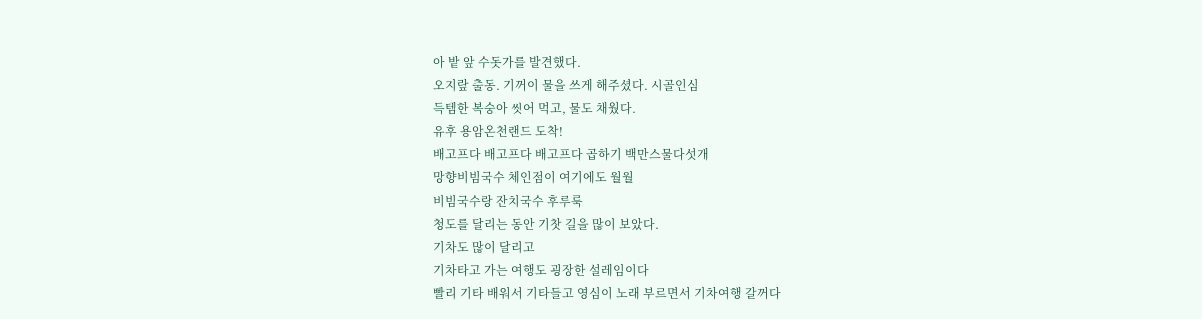아 밭 앞 수돗가를 발견했다.
오지랖 출동. 기꺼이 물을 쓰게 해주셨다. 시골인심
득템한 복숭아 씻어 먹고, 물도 채웠다.
유후 용암온천랜드 도착!
배고프다 배고프다 배고프다 곱하기 백만스물다섯개
망향비빔국수 체인점이 여기에도 월월
비빔국수랑 잔치국수 후루룩
청도를 달리는 동안 기찻 길을 많이 보았다.
기차도 많이 달리고
기차타고 가는 여행도 굉장한 설레임이다
빨리 기타 배워서 기타들고 영심이 노래 부르면서 기차여행 갈꺼다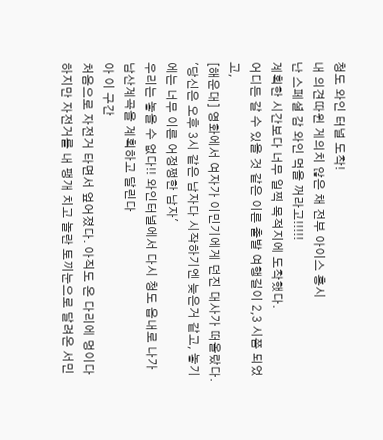청도 와인 터널 도착!
내 의견따윈 게의치 않은 채 전부 아이스 홍시
난 스페셜 감 와인 먹을 꺼라고!!!!!
계획한 시간보다 너무 일찍 목적지에 도착했다.
어디든 갈 수 있을 것 같은 이른 출발 여행길이 2,3 시쯤 되었고,
[해운대] 영화에서 여자가 이민기에게 던진 대사가 떠올랐다.
'당신은 오후 3시 같은 남자다 시작하기엔 늦은거 같고, 놓기에는 너무 이른 어정쩡한 남자'
우리는 놓을 수 없다!! 와인터널에서 다시 청도 읍내로 나가 남산계곡을 계획하고 달린다
아 이 구간
처음으로 자전거 타면서 엎어졌다. 아직도 온 다리에 멍이다
하지만 자전거를 내 팽개 치고 놀란 토끼눈으로 달려온 서민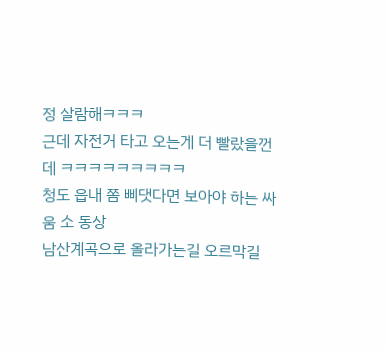정 살람해ㅋㅋㅋ
근데 자전거 타고 오는게 더 빨랐을껀데 ㅋㅋㅋㅋㅋㅋㅋㅋㅋ
청도 읍내 쫌 삐댓다면 보아야 하는 싸움 소 동상
남산계곡으로 올라가는길 오르막길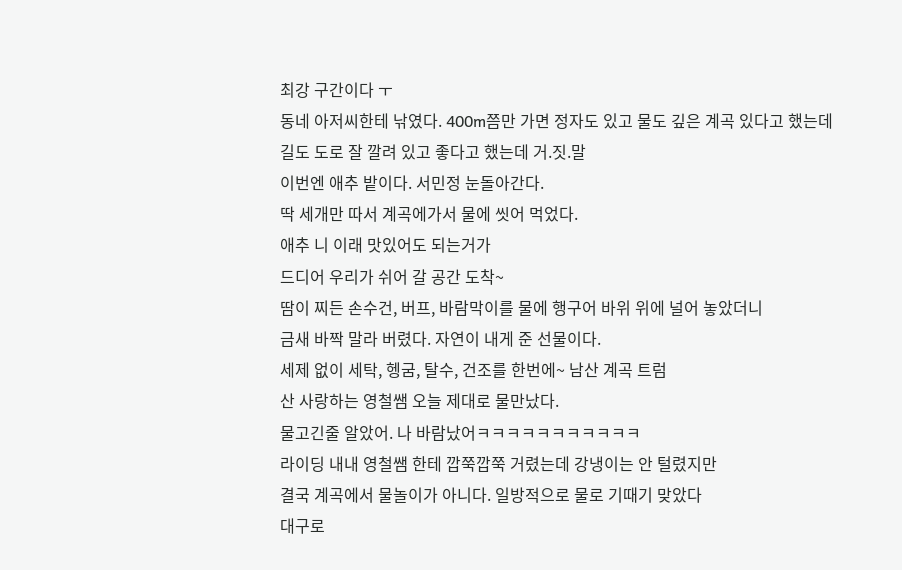최강 구간이다 ㅜ
동네 아저씨한테 낚였다. 400m쯤만 가면 정자도 있고 물도 깊은 계곡 있다고 했는데
길도 도로 잘 깔려 있고 좋다고 했는데 거.짓.말
이번엔 애추 밭이다. 서민정 눈돌아간다.
딱 세개만 따서 계곡에가서 물에 씻어 먹었다.
애추 니 이래 맛있어도 되는거가
드디어 우리가 쉬어 갈 공간 도착~
땀이 찌든 손수건, 버프, 바람막이를 물에 행구어 바위 위에 널어 놓았더니
금새 바짝 말라 버렸다. 자연이 내게 준 선물이다.
세제 없이 세탁, 헹굼, 탈수, 건조를 한번에~ 남산 계곡 트럼
산 사랑하는 영철쌤 오늘 제대로 물만났다.
물고긴줄 알았어. 나 바람났어ㅋㅋㅋㅋㅋㅋㅋㅋㅋㅋㅋ
라이딩 내내 영철쌤 한테 깝쭉깝쭉 거렸는데 강냉이는 안 털렸지만
결국 계곡에서 물놀이가 아니다. 일방적으로 물로 기때기 맞았다
대구로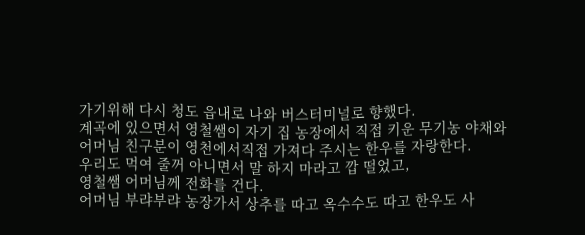가기위해 다시 청도 읍내로 나와 버스터미널로 향했다.
계곡에 있으면서 영철쌤이 자기 집 농장에서 직접 키운 무기농 야채와
어머님 친구분이 영천에서직접 가져다 주시는 한우를 자랑한다.
우리도 먹여 줄꺼 아니면서 말 하지 마라고 깝 떨었고,
영철쌤 어머님께 전화를 건다.
어머님 부랴부랴 농장가서 상추를 따고 옥수수도 따고 한우도 사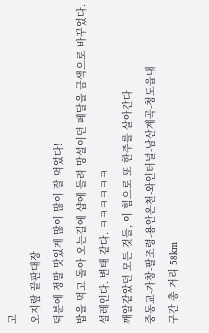고
오지랖 끝판대장
덕분에 정말 맛있게 많이 많이 잘 먹었다!
밥을 먹고 돌아 오는길에 샵에 들려 망설이던 페달을 금색으로 바꾸었다.
설레인다. 변태 같다. ㅋㅋㅋㅋㅋㅋ
깨알같았던 모든 것들, 이 힘으로 또 한주를 살아간다
중동교-가창-팔조령-용안온천-와인터널-남산계곡-청도읍내
구간 총 거리 58km